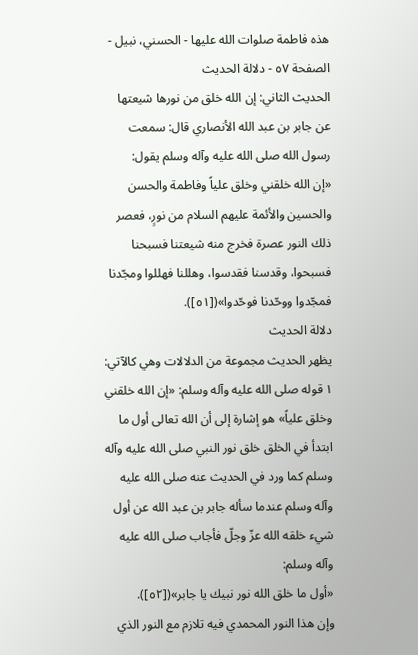هذه فاطمة صلوات الله عليها - الحسني، نبيل - الصفحة ٥٧ - دلالة الحديث
الحديث الثاني: إن الله خلق من نورها شيعتها
عن جابر بن عبد الله الأنصاري قال: سمعت رسول الله صلى الله عليه وآله وسلم يقول:
«إن الله خلقني وخلق علياً وفاطمة والحسن والحسين والأئمة عليهم السلام من نورٍ، فعصر ذلك النور عصرة فخرج منه شيعتنا فسبحنا فسبحوا، وقدسنا فقدسوا، وهللنا فهللوا ومجّدنا فمجّدوا ووحّدنا فوحّدوا»([٥١]).
دلالة الحديث
يظهر الحديث مجموعة من الدلالات وهي كالآتي:
١ قوله صلى الله عليه وآله وسلم: «إن الله خلقني وخلق علياً» هو إشارة إلى أن الله تعالى أول ما ابتدأ في الخلق خلق نور النبي صلى الله عليه وآله وسلم كما ورد في الحديث عنه صلى الله عليه وآله وسلم عندما سأله جابر بن عبد الله عن أول شيء خلقه الله عزّ وجلّ فأجاب صلى الله عليه وآله وسلم:
«أول ما خلق الله نور نبيك يا جابر»([٥٢]).
وإن هذا النور المحمدي فيه تلازم مع النور الذي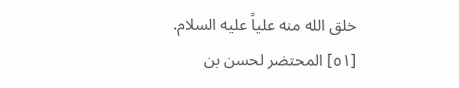خلق الله منه علياً عليه السلام.
[٥١] المحتضر لحسن بن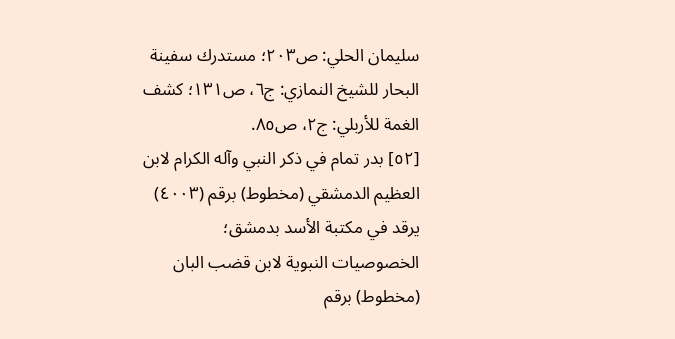سليمان الحلي: ص٢٠٣؛ مستدرك سفينة البحار للشيخ النمازي: ج٦، ص١٣١؛ كشف الغمة للأربلي: ج٢، ص٨٥.
[٥٢] بدر تمام في ذكر النبي وآله الكرام لابن العظيم الدمشقي (مخطوط) برقم (٤٠٠٣) يرقد في مكتبة الأسد بدمشق؛ الخصوصيات النبوية لابن قضب البان (مخطوط) برقم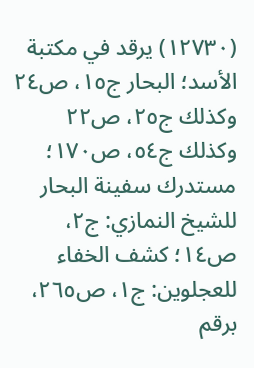(١٢٧٣٠) يرقد في مكتبة الأسد؛ البحار ج١٥، ص٢٤ وكذلك ج٢٥، ص٢٢ وكذلك ج٥٤، ص١٧٠؛ مستدرك سفينة البحار للشيخ النمازي: ج٢، ص١٤؛ كشف الخفاء للعجلوين: ج١، ص٢٦٥، برقم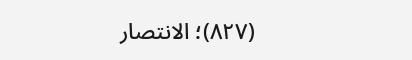(٨٢٧)؛ الانتصار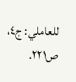للعاملي: ج٤، ص٢٢١.